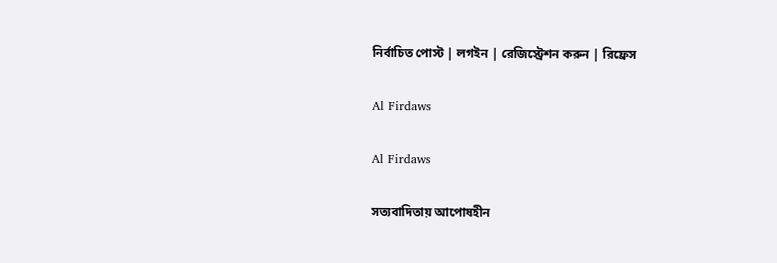নির্বাচিত পোস্ট | লগইন | রেজিস্ট্রেশন করুন | রিফ্রেস

Al Firdaws

Al Firdaws

সত্যবাদিতায় আপোষহীন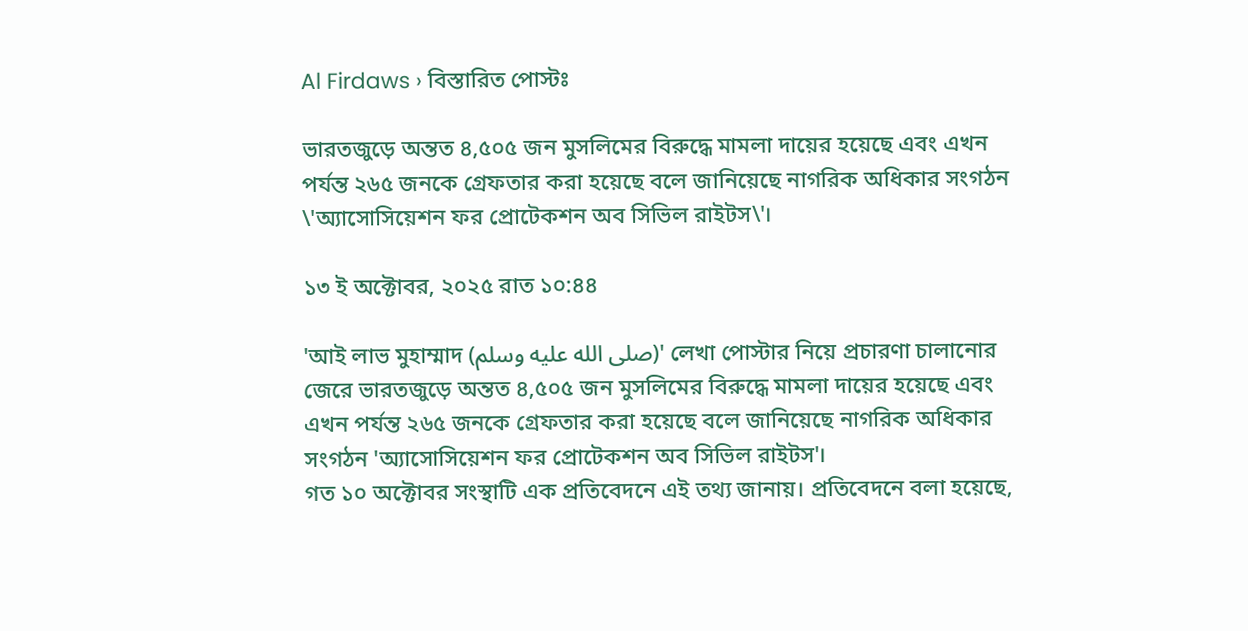Al Firdaws › বিস্তারিত পোস্টঃ

ভারতজুড়ে অন্তত ৪,৫০৫ জন মুসলিমের বিরুদ্ধে মামলা দায়ের হয়েছে এবং এখন পর্যন্ত ২৬৫ জনকে গ্রেফতার করা হয়েছে বলে জানিয়েছে নাগরিক অধিকার সংগঠন \'অ্যাসোসিয়েশন ফর প্রোটেকশন অব সিভিল রাইটস\'।

১৩ ই অক্টোবর, ২০২৫ রাত ১০:৪৪

'আই লাভ মুহাম্মাদ (صلى الله عليه وسلم)' লেখা পোস্টার নিয়ে প্রচারণা চালানোর জেরে ভারতজুড়ে অন্তত ৪,৫০৫ জন মুসলিমের বিরুদ্ধে মামলা দায়ের হয়েছে এবং এখন পর্যন্ত ২৬৫ জনকে গ্রেফতার করা হয়েছে বলে জানিয়েছে নাগরিক অধিকার সংগঠন 'অ্যাসোসিয়েশন ফর প্রোটেকশন অব সিভিল রাইটস'।
গত ১০ অক্টোবর সংস্থাটি এক প্রতিবেদনে এই তথ্য জানায়। প্রতিবেদনে বলা হয়েছে,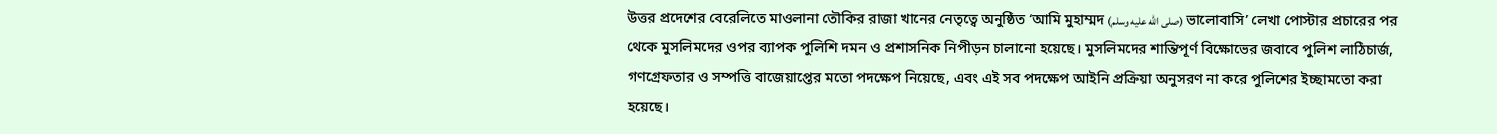উত্তর প্রদেশের বেরেলিতে মাওলানা তৌকির রাজা খানের নেতৃত্বে অনুষ্ঠিত ‘আমি মুহাম্মদ (صلى الله عليه وسلم) ভালোবাসি’ লেখা পোস্টার প্রচারের পর থেকে মুসলিমদের ওপর ব্যাপক পুলিশি দমন ও প্রশাসনিক নিপীড়ন চালানো হয়েছে। মুসলিমদের শান্তিপূর্ণ বিক্ষোভের জবাবে পুলিশ লাঠিচার্জ, গণগ্রেফতার ও সম্পত্তি বাজেয়াপ্তের মতো পদক্ষেপ নিয়েছে, এবং এই সব পদক্ষেপ আইনি প্রক্রিয়া অনুসরণ না করে পুলিশের ইচ্ছামতো করা হয়েছে।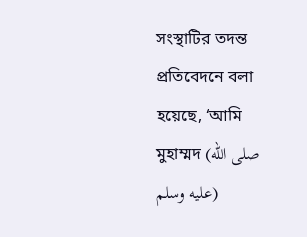সংস্থাটির তদন্ত প্রতিবেদনে বলা হয়েছে, ‘আমি মুহাম্মদ (صلى الله عليه وسلم)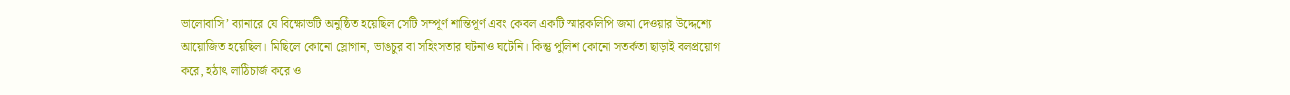ভালোবাসি’ ব্যানারে যে বিক্ষোভটি অনুষ্ঠিত হয়েছিল সেটি সম্পূর্ণ শান্তিপূর্ণ এবং কেবল একটি স্মারকলিপি জমা দেওয়ার উদ্দেশ্যে আয়োজিত হয়েছিল। মিছিলে কোনো স্লোগান, ভাঙচুর বা সহিংসতার ঘটনাও ঘটেনি। কিন্তু পুলিশ কোনো সতর্কতা ছাড়াই বলপ্রয়োগ করে, হঠাৎ লাঠিচার্জ করে ও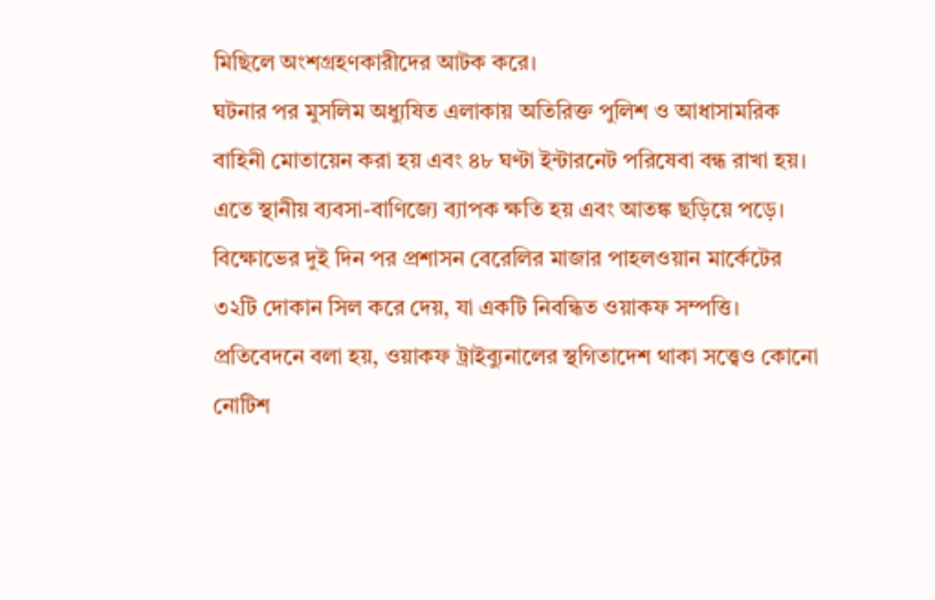মিছিলে অংশগ্রহণকারীদের আটক করে।
ঘটনার পর মুসলিম অধ্যুষিত এলাকায় অতিরিক্ত পুলিশ ও আধাসামরিক বাহিনী মোতায়েন করা হয় এবং ৪৮ ঘণ্টা ইন্টারনেট পরিষেবা বন্ধ রাখা হয়। এতে স্থানীয় ব্যবসা-বাণিজ্যে ব্যাপক ক্ষতি হয় এবং আতঙ্ক ছড়িয়ে পড়ে।
বিক্ষোভের দুই দিন পর প্রশাসন বেরেলির মাজার পাহলওয়ান মার্কেটের ৩২টি দোকান সিল করে দেয়, যা একটি নিবন্ধিত ওয়াকফ সম্পত্তি। প্রতিবেদনে বলা হয়, ওয়াকফ ট্রাইব্যুনালের স্থগিতাদেশ থাকা সত্ত্বেও কোনো নোটিশ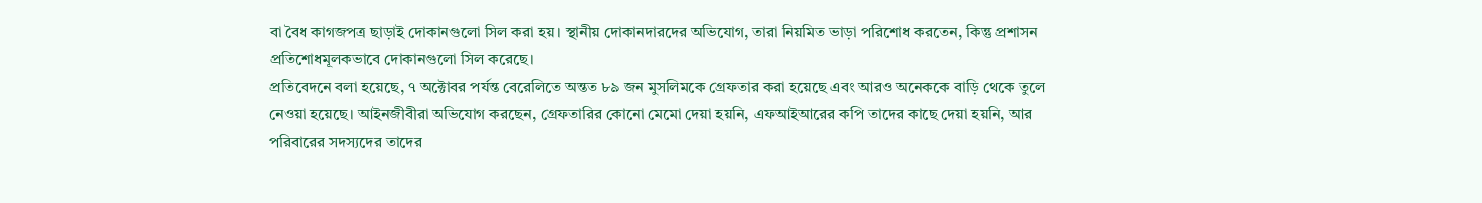বা বৈধ কাগজপত্র ছাড়াই দোকানগুলো সিল করা হয়। স্থানীয় দোকানদারদের অভিযোগ, তারা নিয়মিত ভাড়া পরিশোধ করতেন, কিন্তু প্রশাসন প্রতিশোধমূলকভাবে দোকানগুলো সিল করেছে।
প্রতিবেদনে বলা হয়েছে, ৭ অক্টোবর পর্যন্ত বেরেলিতে অন্তত ৮৯ জন মুসলিমকে গ্রেফতার করা হয়েছে এবং আরও অনেককে বাড়ি থেকে তুলে নেওয়া হয়েছে। আইনজীবীরা অভিযোগ করছেন, গ্রেফতারির কোনো মেমো দেয়া হয়নি, এফআইআরের কপি তাদের কাছে দেয়া হয়নি, আর পরিবারের সদস্যদের তাদের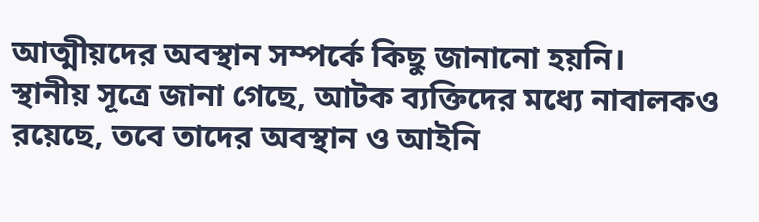আত্মীয়দের অবস্থান সম্পর্কে কিছু জানানো হয়নি।
স্থানীয় সূত্রে জানা গেছে, আটক ব্যক্তিদের মধ্যে নাবালকও রয়েছে, তবে তাদের অবস্থান ও আইনি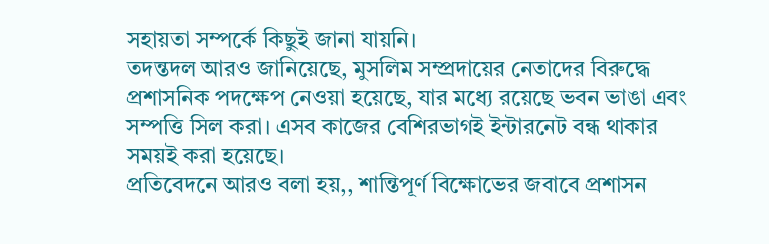সহায়তা সম্পর্কে কিছুই জানা যায়নি।
তদন্তদল আরও জানিয়েছে, মুসলিম সম্প্রদায়ের নেতাদের বিরুদ্ধে প্রশাসনিক পদক্ষেপ নেওয়া হয়েছে, যার মধ্যে রয়েছে ভবন ভাঙা এবং সম্পত্তি সিল করা। এসব কাজের বেশিরভাগই ইন্টারনেট বন্ধ থাকার সময়ই করা হয়েছে।
প্রতিবেদনে আরও বলা হয়,, শান্তিপূর্ণ বিক্ষোভের জবাবে প্রশাসন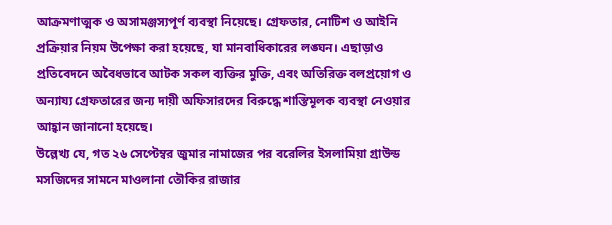আক্রমণাত্মক ও অসামঞ্জস্যপূর্ণ ব্যবস্থা নিয়েছে। গ্রেফতার, নোটিশ ও আইনি প্রক্রিয়ার নিয়ম উপেক্ষা করা হয়েছে, যা মানবাধিকারের লঙ্ঘন। এছাড়াও প্রতিবেদনে অবৈধভাবে আটক সকল ব্যক্তির মুক্তি, এবং অতিরিক্ত বলপ্রয়োগ ও অন্যায্য গ্রেফতারের জন্য দায়ী অফিসারদের বিরুদ্ধে শাস্তিমূলক ব্যবস্থা নেওয়ার আহ্বান জানানো হয়েছে।
উল্লেখ্য যে, গত ২৬ সেপ্টেম্বর জুমার নামাজের পর বরেলির ইসলামিয়া গ্রাউন্ড মসজিদের সামনে মাওলানা তৌকির রাজার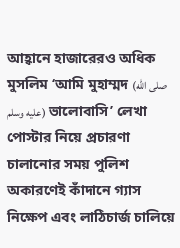আহ্বানে হাজারেরও অধিক মুসলিম ‘আমি মুহাম্মদ (صلى الله عليه وسلم) ভালোবাসি’ লেখা পোস্টার নিয়ে প্রচারণা চালানোর সময় পুলিশ অকারণেই কাঁদানে গ্যাস নিক্ষেপ এবং লাঠিচার্জ চালিয়ে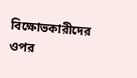বিক্ষোভকারীদের ওপর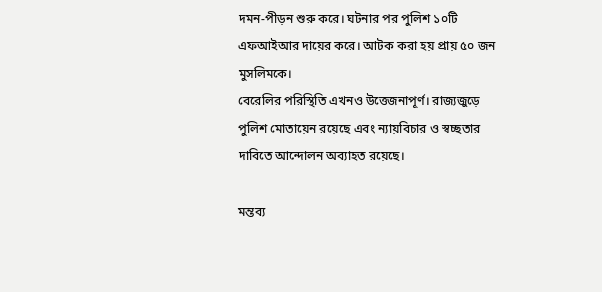দমন-পীড়ন শুরু করে। ঘটনার পর পুলিশ ১০টি এফআইআর দায়ের করে। আটক করা হয় প্রায় ৫০ জন মুসলিমকে।
বেরেলির পরিস্থিতি এখনও উত্তেজনাপূর্ণ। রাজ্যজুড়ে পুলিশ মোতায়েন রয়েছে এবং ন্যায়বিচার ও স্বচ্ছতার দাবিতে আন্দোলন অব্যাহত রয়েছে।

মন্তব্য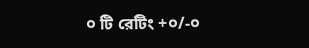০ টি রেটিং +০/-০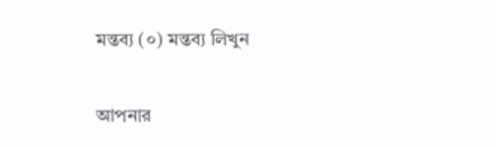মন্তব্য (০) মন্তব্য লিখুন

আপনার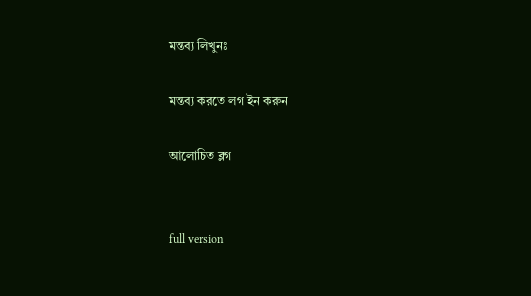মন্তব্য লিখুনঃ

মন্তব্য করতে লগ ইন করুন

আলোচিত ব্লগ


full version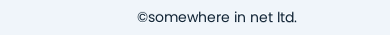©somewhere in net ltd.